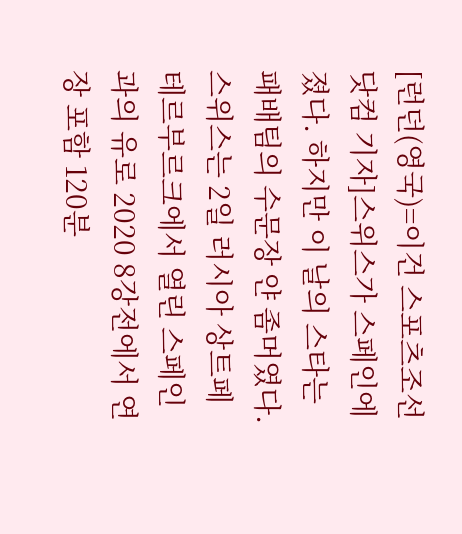[런던(영국)=이건 스포츠조선닷컴 기자]스위스가 스페인에 졌다. 하지만 이 날의 스타는 패배팀의 수문장 얀 좀머였다.
스위스는 2일 러시아 상트페테르부르크에서 열린 스페인과의 유로 2020 8강전에서 연장 포함 120분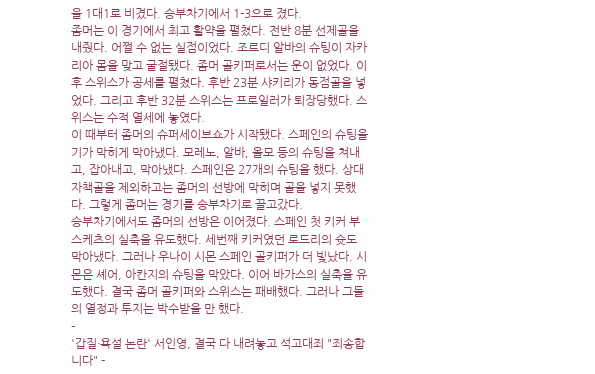을 1대1로 비겼다. 승부차기에서 1-3으로 졌다.
좀머는 이 경기에서 최고 활약을 펼쳤다. 전반 8분 선제골을 내줬다. 어쩔 수 없는 실점이었다. 조르디 알바의 슈팅이 자카리아 몸을 맞고 굴절됐다. 좀머 골키퍼로서는 운이 없었다. 이후 스위스가 공세를 펼쳤다. 후반 23분 샤키리가 동점골을 넣었다. 그리고 후반 32분 스위스는 프로일러가 퇴장당했다. 스위스는 수적 열세에 놓였다.
이 때부터 좀머의 슈퍼세이브쇼가 시작됐다. 스페인의 슈팅을 기가 막히게 막아냈다. 모레노, 알바, 올모 등의 슈팅을 쳐내고, 잡아내고, 막아냈다. 스페인은 27개의 슈팅을 했다. 상대 자책골을 제외하고는 좀머의 선방에 막히며 골을 넣지 못했다. 그렇게 좀머는 경기를 승부차기로 끌고갔다.
승부차기에서도 좀머의 선방은 이어졌다. 스페인 첫 키커 부스케츠의 실축을 유도했다. 세번째 키커였던 로드리의 슛도 막아냈다. 그러나 우나이 시몬 스페인 골키퍼가 더 빛났다. 시몬은 셰어, 아칸지의 슈팅을 막았다. 이어 바가스의 실축을 유도했다. 결국 좀머 골키퍼와 스위스는 패배했다. 그러나 그들의 열정과 투지는 박수받을 만 했다.
-
'갑질·욕설 논란' 서인영, 결국 다 내려놓고 석고대죄 "죄송합니다" -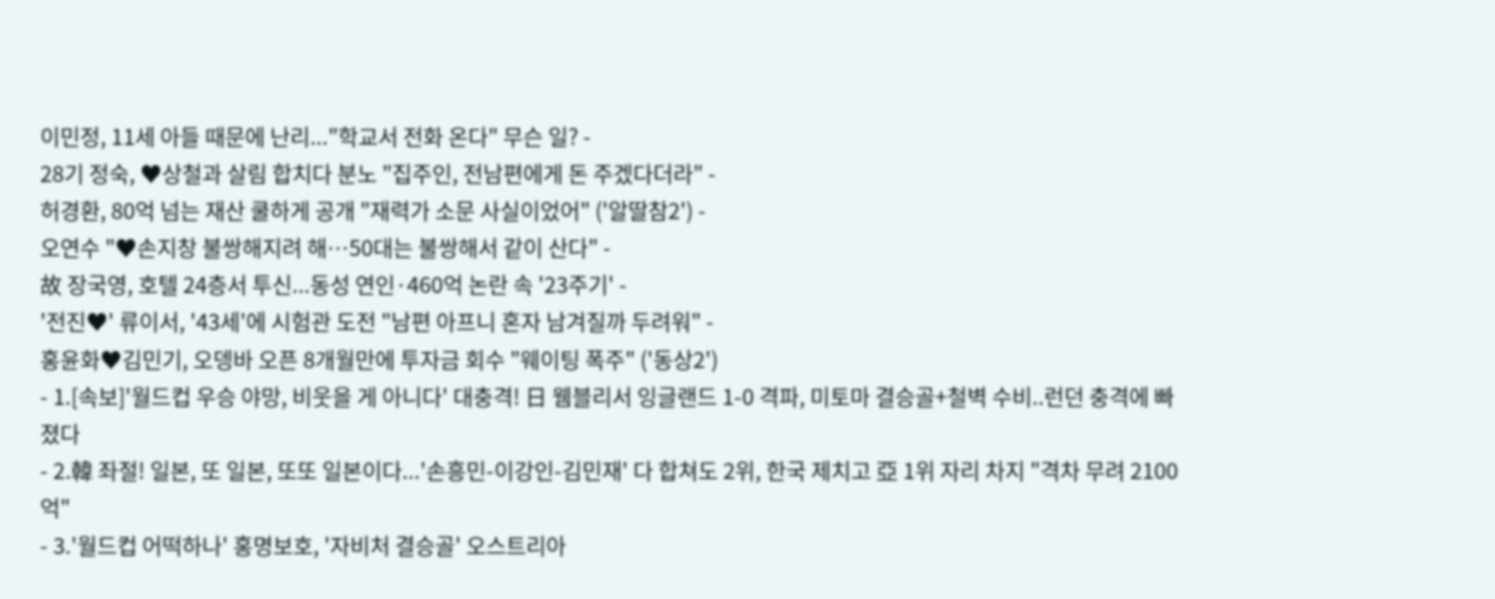이민정, 11세 아들 때문에 난리..."학교서 전화 온다" 무슨 일? -
28기 정숙, ♥상철과 살림 합치다 분노 "집주인, 전남편에게 돈 주겠다더라" -
허경환, 80억 넘는 재산 쿨하게 공개 "재력가 소문 사실이었어" ('알딸참2') -
오연수 "♥손지창 불쌍해지려 해…50대는 불쌍해서 같이 산다" -
故 장국영, 호텔 24층서 투신...동성 연인·460억 논란 속 '23주기' -
'전진♥' 류이서, '43세'에 시험관 도전 "남편 아프니 혼자 남겨질까 두려워" -
홍윤화♥김민기, 오뎅바 오픈 8개월만에 투자금 회수 "웨이팅 폭주" ('동상2')
- 1.[속보]'월드컵 우승 야망, 비웃을 게 아니다' 대충격! 日 웸블리서 잉글랜드 1-0 격파, 미토마 결승골+철벽 수비..런던 충격에 빠졌다
- 2.韓 좌절! 일본, 또 일본, 또또 일본이다...'손흥민-이강인-김민재' 다 합쳐도 2위, 한국 제치고 亞 1위 자리 차지 "격차 무려 2100억"
- 3.'월드컵 어떡하나' 홍명보호, '자비처 결승골' 오스트리아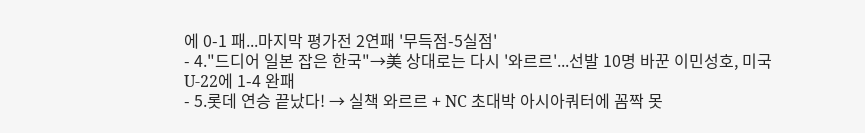에 0-1 패...마지막 평가전 2연패 '무득점-5실점'
- 4."드디어 일본 잡은 한국"→美 상대로는 다시 '와르르'...선발 10명 바꾼 이민성호, 미국 U-22에 1-4 완패
- 5.롯데 연승 끝났다! → 실책 와르르 + NC 초대박 아시아쿼터에 꼼짝 못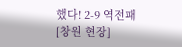했다! 2-9 역전패 [창원 현장]